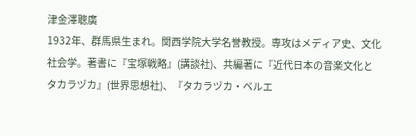津金澤聰廣
1932年、群馬県生まれ。関西学院大学名誉教授。専攻はメディア史、文化社会学。著書に『宝塚戦略』(講談社)、共編著に『近代日本の音楽文化とタカラヅカ』(世界思想社)、『タカラヅカ・ベルエ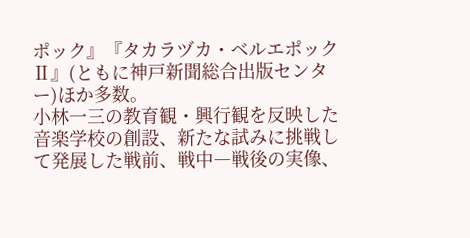ポック』『タカラヅカ・ベルエポックⅡ』(ともに神戸新聞総合出版センター)ほか多数。
小林一三の教育観・興行観を反映した音楽学校の創設、新たな試みに挑戦して発展した戦前、戦中―戦後の実像、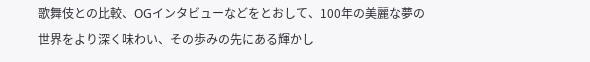歌舞伎との比較、OGインタビューなどをとおして、100年の美麗な夢の世界をより深く味わい、その歩みの先にある輝かし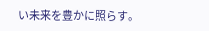い未来を豊かに照らす。